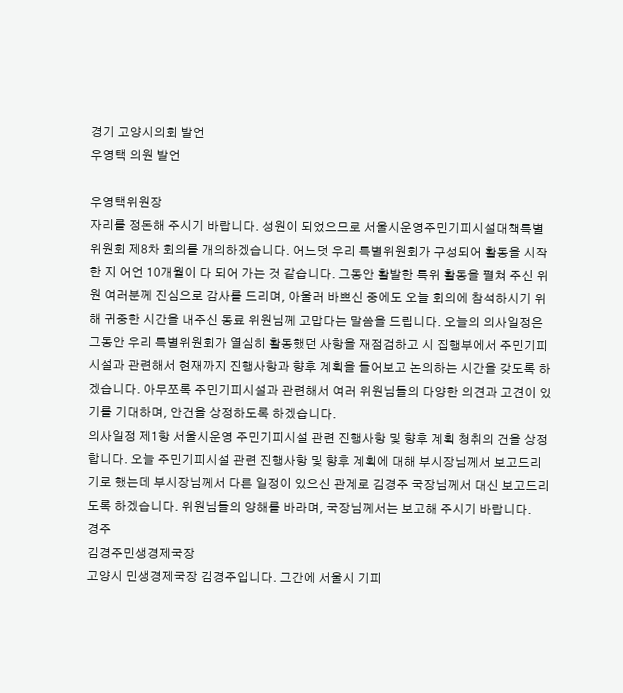경기 고양시의회 발언
우영택 의원 발언

우영택위원장
자리를 정돈해 주시기 바랍니다. 성원이 되었으므로 서울시운영주민기피시설대책특별위원회 제8차 회의를 개의하겠습니다. 어느덧 우리 특별위원회가 구성되어 활동을 시작한 지 어언 10개월이 다 되어 가는 것 같습니다. 그동안 활발한 특위 활동을 펼쳐 주신 위원 여러분께 진심으로 감사를 드리며, 아울러 바쁘신 중에도 오늘 회의에 참석하시기 위해 귀중한 시간을 내주신 동료 위원님께 고맙다는 말씀을 드립니다. 오늘의 의사일정은 그동안 우리 특별위원회가 열심히 활동했던 사항을 재점검하고 시 집행부에서 주민기피시설과 관련해서 현재까지 진행사항과 향후 계획을 들어보고 논의하는 시간을 갖도록 하겠습니다. 아무쪼록 주민기피시설과 관련해서 여러 위원님들의 다양한 의견과 고견이 있기를 기대하며, 안건을 상정하도록 하겠습니다.
의사일정 제1항 서울시운영 주민기피시설 관련 진행사항 및 향후 계획 청취의 건을 상정합니다. 오늘 주민기피시설 관련 진행사항 및 향후 계획에 대해 부시장님께서 보고드리기로 했는데 부시장님께서 다른 일정이 있으신 관계로 김경주 국장님께서 대신 보고드리도록 하겠습니다. 위원님들의 양해를 바라며, 국장님께서는 보고해 주시기 바랍니다.
경주
김경주민생경제국장
고양시 민생경제국장 김경주입니다. 그간에 서울시 기피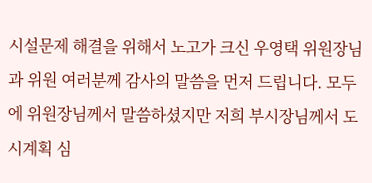시설문제 해결을 위해서 노고가 크신 우영택 위원장님과 위원 여러분께 감사의 말씀을 먼저 드립니다. 모두에 위원장님께서 말씀하셨지만 저희 부시장님께서 도시계획 심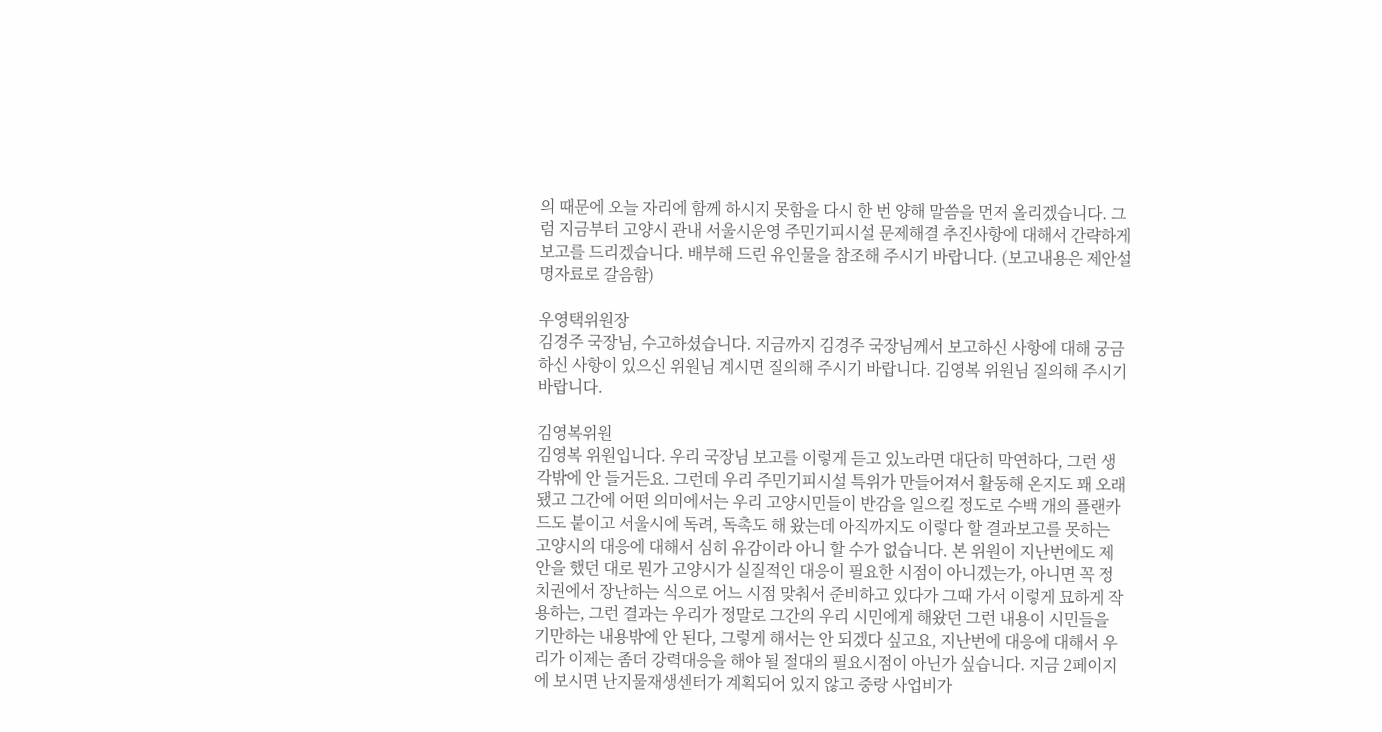의 때문에 오늘 자리에 함께 하시지 못함을 다시 한 번 양해 말씀을 먼저 올리겠습니다. 그럼 지금부터 고양시 관내 서울시운영 주민기피시설 문제해결 추진사항에 대해서 간략하게 보고를 드리겠습니다. 배부해 드린 유인물을 참조해 주시기 바랍니다. (보고내용은 제안설명자료로 갈음함)

우영택위원장
김경주 국장님, 수고하셨습니다. 지금까지 김경주 국장님께서 보고하신 사항에 대해 궁금하신 사항이 있으신 위원님 계시면 질의해 주시기 바랍니다. 김영복 위원님 질의해 주시기 바랍니다.

김영복위원
김영복 위원입니다. 우리 국장님 보고를 이렇게 듣고 있노라면 대단히 막연하다, 그런 생각밖에 안 들거든요. 그런데 우리 주민기피시설 특위가 만들어져서 활동해 온지도 꽤 오래 됐고 그간에 어떤 의미에서는 우리 고양시민들이 반감을 일으킬 정도로 수백 개의 플랜카드도 붙이고 서울시에 독려, 독촉도 해 왔는데 아직까지도 이렇다 할 결과보고를 못하는 고양시의 대응에 대해서 심히 유감이라 아니 할 수가 없습니다. 본 위원이 지난번에도 제안을 했던 대로 뭔가 고양시가 실질적인 대응이 필요한 시점이 아니겠는가, 아니면 꼭 정치권에서 장난하는 식으로 어느 시점 맞춰서 준비하고 있다가 그때 가서 이렇게 묘하게 작용하는, 그런 결과는 우리가 정말로 그간의 우리 시민에게 해왔던 그런 내용이 시민들을 기만하는 내용밖에 안 된다, 그렇게 해서는 안 되겠다 싶고요, 지난번에 대응에 대해서 우리가 이제는 좀더 강력대응을 해야 될 절대의 필요시점이 아닌가 싶습니다. 지금 2페이지에 보시면 난지물재생센터가 계획되어 있지 않고 중랑 사업비가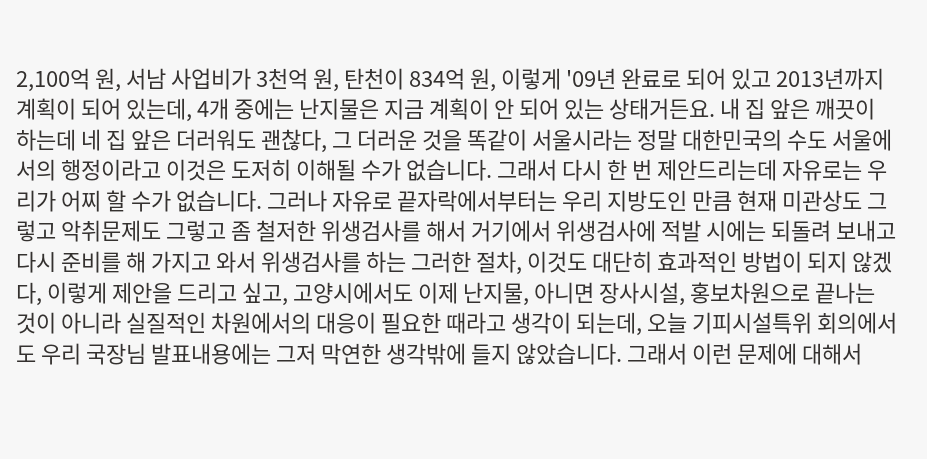2,100억 원, 서남 사업비가 3천억 원, 탄천이 834억 원, 이렇게 '09년 완료로 되어 있고 2013년까지 계획이 되어 있는데, 4개 중에는 난지물은 지금 계획이 안 되어 있는 상태거든요. 내 집 앞은 깨끗이 하는데 네 집 앞은 더러워도 괜찮다, 그 더러운 것을 똑같이 서울시라는 정말 대한민국의 수도 서울에서의 행정이라고 이것은 도저히 이해될 수가 없습니다. 그래서 다시 한 번 제안드리는데 자유로는 우리가 어찌 할 수가 없습니다. 그러나 자유로 끝자락에서부터는 우리 지방도인 만큼 현재 미관상도 그렇고 악취문제도 그렇고 좀 철저한 위생검사를 해서 거기에서 위생검사에 적발 시에는 되돌려 보내고 다시 준비를 해 가지고 와서 위생검사를 하는 그러한 절차, 이것도 대단히 효과적인 방법이 되지 않겠다, 이렇게 제안을 드리고 싶고, 고양시에서도 이제 난지물, 아니면 장사시설, 홍보차원으로 끝나는 것이 아니라 실질적인 차원에서의 대응이 필요한 때라고 생각이 되는데, 오늘 기피시설특위 회의에서도 우리 국장님 발표내용에는 그저 막연한 생각밖에 들지 않았습니다. 그래서 이런 문제에 대해서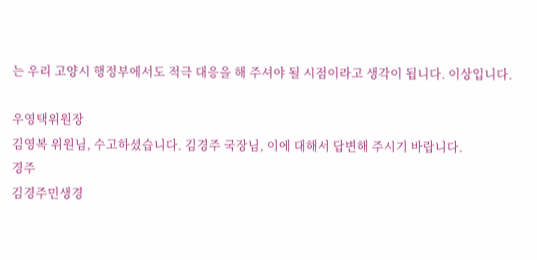는 우리 고양시 행정부에서도 적극 대응을 해 주셔야 될 시점이라고 생각이 됩니다. 이상입니다.

우영택위원장
김영복 위원님, 수고하셨습니다. 김경주 국장님, 이에 대해서 답변해 주시기 바랍니다.
경주
김경주민생경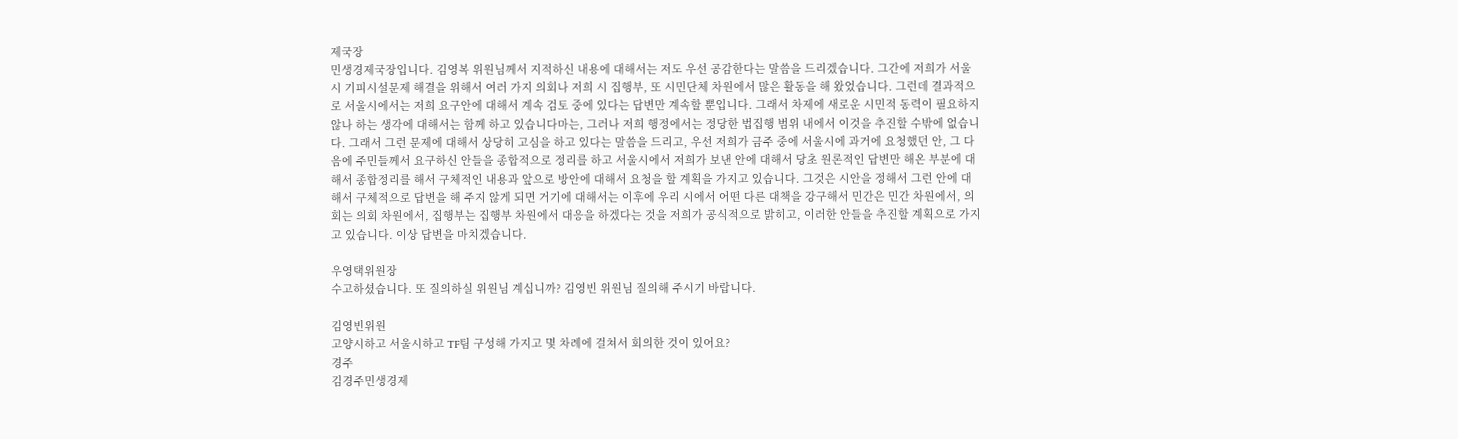제국장
민생경제국장입니다. 김영복 위원님께서 지적하신 내용에 대해서는 저도 우선 공감한다는 말씀을 드리겠습니다. 그간에 저희가 서울시 기피시설문제 해결을 위해서 여러 가지 의회나 저희 시 집행부, 또 시민단체 차원에서 많은 활동을 해 왔었습니다. 그런데 결과적으로 서울시에서는 저희 요구안에 대해서 계속 검토 중에 있다는 답변만 계속할 뿐입니다. 그래서 차제에 새로운 시민적 동력이 필요하지 않나 하는 생각에 대해서는 함께 하고 있습니다마는, 그러나 저희 행정에서는 정당한 법집행 범위 내에서 이것을 추진할 수밖에 없습니다. 그래서 그런 문제에 대해서 상당히 고심을 하고 있다는 말씀을 드리고, 우선 저희가 금주 중에 서울시에 과거에 요청했던 안, 그 다음에 주민들께서 요구하신 안들을 종합적으로 정리를 하고 서울시에서 저희가 보낸 안에 대해서 당초 원론적인 답변만 해온 부분에 대해서 종합정리를 해서 구체적인 내용과 앞으로 방안에 대해서 요청을 할 계획을 가지고 있습니다. 그것은 시안을 정해서 그런 안에 대해서 구체적으로 답변을 해 주지 않게 되면 거기에 대해서는 이후에 우리 시에서 어떤 다른 대책을 강구해서 민간은 민간 차원에서, 의회는 의회 차원에서, 집행부는 집행부 차원에서 대응을 하겠다는 것을 저희가 공식적으로 밝히고, 이러한 안들을 추진할 계획으로 가지고 있습니다. 이상 답변을 마치겠습니다.

우영택위원장
수고하셨습니다. 또 질의하실 위원님 계십니까? 김영빈 위원님 질의해 주시기 바랍니다.

김영빈위원
고양시하고 서울시하고 TF팀 구성해 가지고 몇 차례에 걸쳐서 회의한 것이 있어요?
경주
김경주민생경제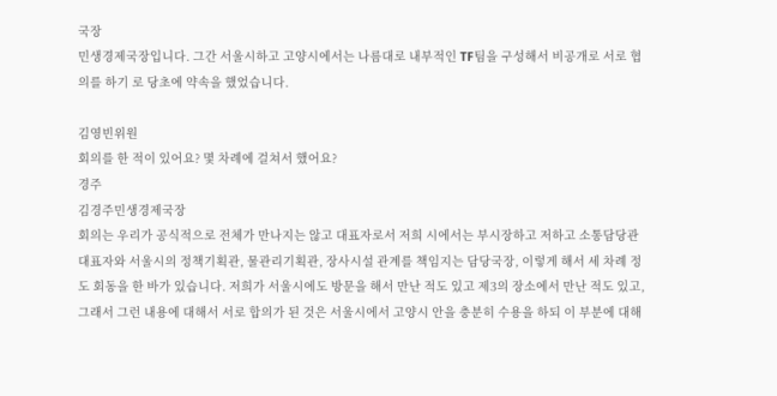국장
민생경제국장입니다. 그간 서울시하고 고양시에서는 나름대로 내부적인 TF팀을 구성해서 비공개로 서로 협의를 하기 로 당초에 약속을 했었습니다.

김영빈위원
회의를 한 적이 있어요? 몇 차례에 걸쳐서 했어요?
경주
김경주민생경제국장
회의는 우리가 공식적으로 전체가 만나지는 않고 대표자로서 저희 시에서는 부시장하고 저하고 소통담당관 대표자와 서울시의 정책기획관, 물관리기획관, 장사시설 관계를 책임지는 담당국장, 이렇게 해서 세 차례 정도 회동을 한 바가 있습니다. 저희가 서울시에도 방문을 해서 만난 적도 있고 제3의 장소에서 만난 적도 있고, 그래서 그런 내용에 대해서 서로 합의가 된 것은 서울시에서 고양시 안을 충분히 수용을 하되 이 부분에 대해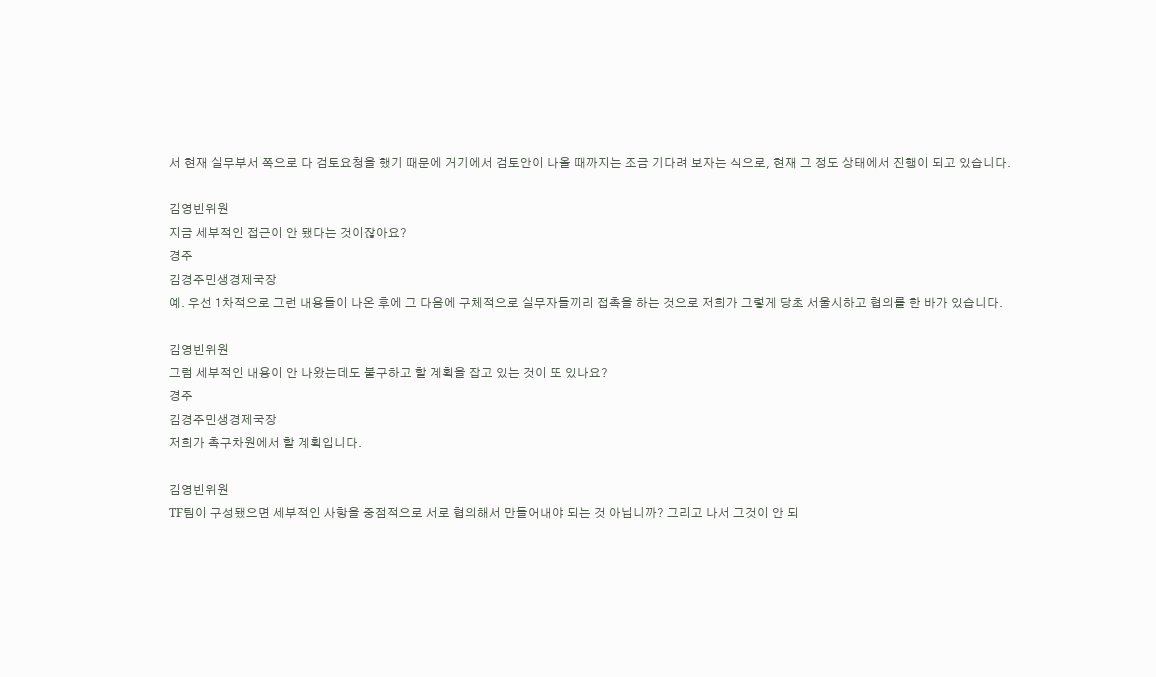서 현재 실무부서 쪽으로 다 검토요청을 했기 때문에 거기에서 검토안이 나올 때까지는 조금 기다려 보자는 식으로, 현재 그 정도 상태에서 진행이 되고 있습니다.

김영빈위원
지금 세부적인 접근이 안 됐다는 것이잖아요?
경주
김경주민생경제국장
예. 우선 1차적으로 그런 내용들이 나온 후에 그 다음에 구체적으로 실무자들끼리 접촉을 하는 것으로 저희가 그렇게 당초 서울시하고 협의를 한 바가 있습니다.

김영빈위원
그럼 세부적인 내용이 안 나왔는데도 불구하고 할 계획을 잡고 있는 것이 또 있나요?
경주
김경주민생경제국장
저희가 촉구차원에서 할 계획입니다.

김영빈위원
TF팀이 구성됐으면 세부적인 사항을 중점적으로 서로 협의해서 만들어내야 되는 것 아닙니까? 그리고 나서 그것이 안 되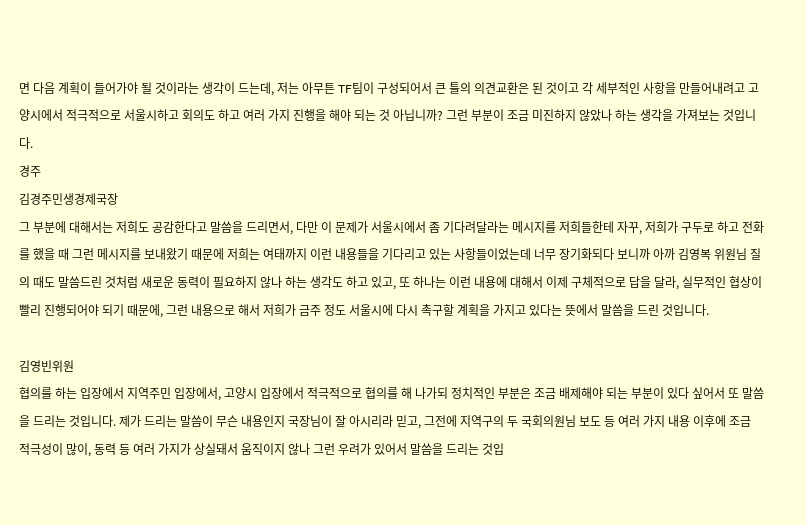면 다음 계획이 들어가야 될 것이라는 생각이 드는데, 저는 아무튼 TF팀이 구성되어서 큰 틀의 의견교환은 된 것이고 각 세부적인 사항을 만들어내려고 고양시에서 적극적으로 서울시하고 회의도 하고 여러 가지 진행을 해야 되는 것 아닙니까? 그런 부분이 조금 미진하지 않았나 하는 생각을 가져보는 것입니다.
경주
김경주민생경제국장
그 부분에 대해서는 저희도 공감한다고 말씀을 드리면서, 다만 이 문제가 서울시에서 좀 기다려달라는 메시지를 저희들한테 자꾸, 저희가 구두로 하고 전화를 했을 때 그런 메시지를 보내왔기 때문에 저희는 여태까지 이런 내용들을 기다리고 있는 사항들이었는데 너무 장기화되다 보니까 아까 김영복 위원님 질의 때도 말씀드린 것처럼 새로운 동력이 필요하지 않나 하는 생각도 하고 있고, 또 하나는 이런 내용에 대해서 이제 구체적으로 답을 달라, 실무적인 협상이 빨리 진행되어야 되기 때문에, 그런 내용으로 해서 저희가 금주 정도 서울시에 다시 촉구할 계획을 가지고 있다는 뜻에서 말씀을 드린 것입니다.

김영빈위원
협의를 하는 입장에서 지역주민 입장에서, 고양시 입장에서 적극적으로 협의를 해 나가되 정치적인 부분은 조금 배제해야 되는 부분이 있다 싶어서 또 말씀을 드리는 것입니다. 제가 드리는 말씀이 무슨 내용인지 국장님이 잘 아시리라 믿고, 그전에 지역구의 두 국회의원님 보도 등 여러 가지 내용 이후에 조금 적극성이 많이, 동력 등 여러 가지가 상실돼서 움직이지 않나 그런 우려가 있어서 말씀을 드리는 것입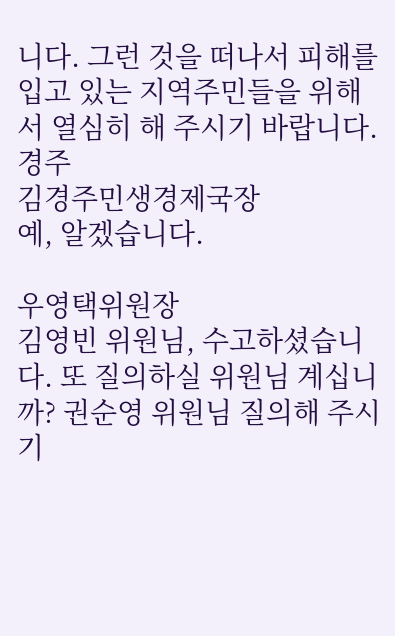니다. 그런 것을 떠나서 피해를 입고 있는 지역주민들을 위해서 열심히 해 주시기 바랍니다.
경주
김경주민생경제국장
예, 알겠습니다.

우영택위원장
김영빈 위원님, 수고하셨습니다. 또 질의하실 위원님 계십니까? 권순영 위원님 질의해 주시기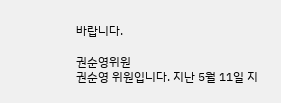바랍니다.

권순영위원
권순영 위원입니다. 지난 5월 11일 지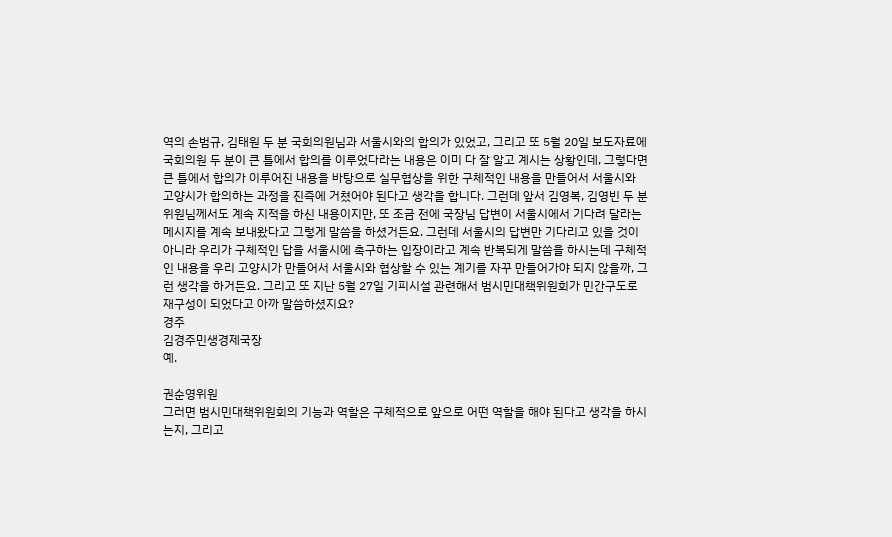역의 손범규, 김태원 두 분 국회의원님과 서울시와의 합의가 있었고, 그리고 또 5월 20일 보도자료에 국회의원 두 분이 큰 틀에서 합의를 이루었다라는 내용은 이미 다 잘 알고 계시는 상황인데, 그렇다면 큰 틀에서 합의가 이루어진 내용을 바탕으로 실무협상을 위한 구체적인 내용을 만들어서 서울시와 고양시가 합의하는 과정을 진즉에 거쳤어야 된다고 생각을 합니다. 그런데 앞서 김영복, 김영빈 두 분 위원님께서도 계속 지적을 하신 내용이지만, 또 조금 전에 국장님 답변이 서울시에서 기다려 달라는 메시지를 계속 보내왔다고 그렇게 말씀을 하셨거든요. 그런데 서울시의 답변만 기다리고 있을 것이 아니라 우리가 구체적인 답을 서울시에 촉구하는 입장이라고 계속 반복되게 말씀을 하시는데 구체적인 내용을 우리 고양시가 만들어서 서울시와 협상할 수 있는 계기를 자꾸 만들어가야 되지 않을까, 그런 생각을 하거든요. 그리고 또 지난 5월 27일 기피시설 관련해서 범시민대책위원회가 민간구도로 재구성이 되었다고 아까 말씀하셨지요?
경주
김경주민생경제국장
예.

권순영위원
그러면 범시민대책위원회의 기능과 역할은 구체적으로 앞으로 어떤 역할을 해야 된다고 생각을 하시는지, 그리고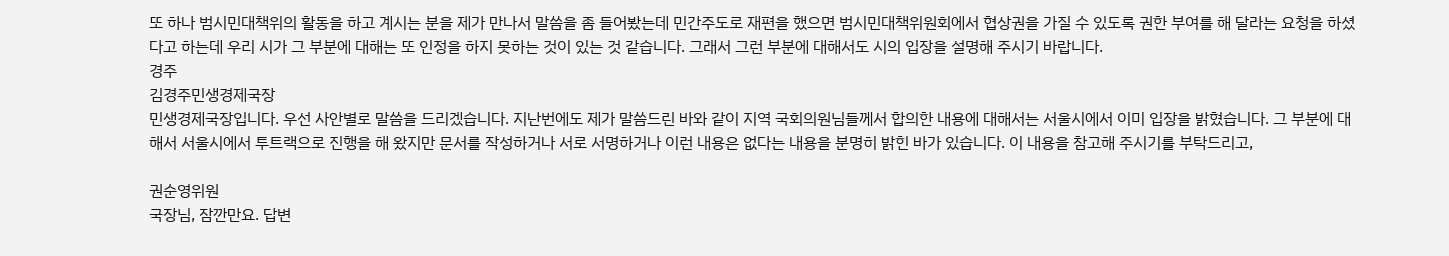또 하나 범시민대책위의 활동을 하고 계시는 분을 제가 만나서 말씀을 좀 들어봤는데 민간주도로 재편을 했으면 범시민대책위원회에서 협상권을 가질 수 있도록 권한 부여를 해 달라는 요청을 하셨다고 하는데 우리 시가 그 부분에 대해는 또 인정을 하지 못하는 것이 있는 것 같습니다. 그래서 그런 부분에 대해서도 시의 입장을 설명해 주시기 바랍니다.
경주
김경주민생경제국장
민생경제국장입니다. 우선 사안별로 말씀을 드리겠습니다. 지난번에도 제가 말씀드린 바와 같이 지역 국회의원님들께서 합의한 내용에 대해서는 서울시에서 이미 입장을 밝혔습니다. 그 부분에 대해서 서울시에서 투트랙으로 진행을 해 왔지만 문서를 작성하거나 서로 서명하거나 이런 내용은 없다는 내용을 분명히 밝힌 바가 있습니다. 이 내용을 참고해 주시기를 부탁드리고,

권순영위원
국장님, 잠깐만요. 답변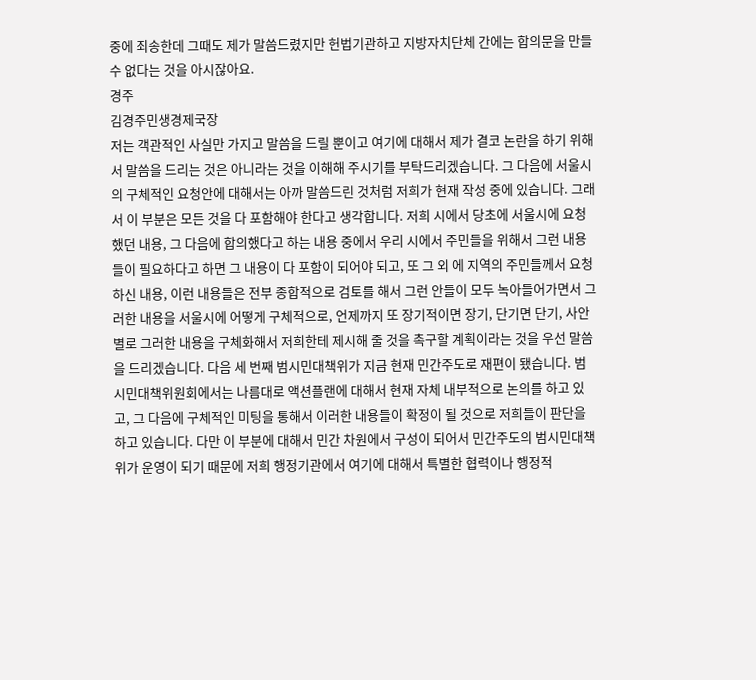중에 죄송한데 그때도 제가 말씀드렸지만 헌법기관하고 지방자치단체 간에는 합의문을 만들 수 없다는 것을 아시잖아요.
경주
김경주민생경제국장
저는 객관적인 사실만 가지고 말씀을 드릴 뿐이고 여기에 대해서 제가 결코 논란을 하기 위해서 말씀을 드리는 것은 아니라는 것을 이해해 주시기를 부탁드리겠습니다. 그 다음에 서울시의 구체적인 요청안에 대해서는 아까 말씀드린 것처럼 저희가 현재 작성 중에 있습니다. 그래서 이 부분은 모든 것을 다 포함해야 한다고 생각합니다. 저희 시에서 당초에 서울시에 요청했던 내용, 그 다음에 합의했다고 하는 내용 중에서 우리 시에서 주민들을 위해서 그런 내용들이 필요하다고 하면 그 내용이 다 포함이 되어야 되고, 또 그 외 에 지역의 주민들께서 요청하신 내용, 이런 내용들은 전부 종합적으로 검토를 해서 그런 안들이 모두 녹아들어가면서 그러한 내용을 서울시에 어떻게 구체적으로, 언제까지 또 장기적이면 장기, 단기면 단기, 사안별로 그러한 내용을 구체화해서 저희한테 제시해 줄 것을 촉구할 계획이라는 것을 우선 말씀을 드리겠습니다. 다음 세 번째 범시민대책위가 지금 현재 민간주도로 재편이 됐습니다. 범시민대책위원회에서는 나름대로 액션플랜에 대해서 현재 자체 내부적으로 논의를 하고 있고, 그 다음에 구체적인 미팅을 통해서 이러한 내용들이 확정이 될 것으로 저희들이 판단을 하고 있습니다. 다만 이 부분에 대해서 민간 차원에서 구성이 되어서 민간주도의 범시민대책위가 운영이 되기 때문에 저희 행정기관에서 여기에 대해서 특별한 협력이나 행정적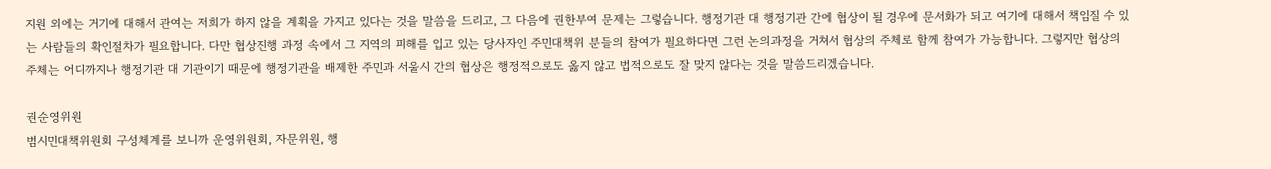지원 외에는 거기에 대해서 관여는 저희가 하지 않을 계획을 가지고 있다는 것을 말씀을 드리고, 그 다음에 권한부여 문제는 그렇습니다. 행정기관 대 행정기관 간에 협상이 될 경우에 문서화가 되고 여기에 대해서 책임질 수 있는 사람들의 확인절차가 필요합니다. 다만 협상진행 과정 속에서 그 지역의 피해를 입고 있는 당사자인 주민대책위 분들의 참여가 필요하다면 그런 논의과정을 거쳐서 협상의 주체로 함께 참여가 가능합니다. 그렇지만 협상의 주체는 어디까지나 행정기관 대 기관이기 때문에 행정기관을 배제한 주민과 서울시 간의 협상은 행정적으로도 옳지 않고 법적으로도 잘 맞지 않다는 것을 말씀드리겠습니다.

권순영위원
범시민대책위원회 구성체계를 보니까 운영위원회, 자문위원, 행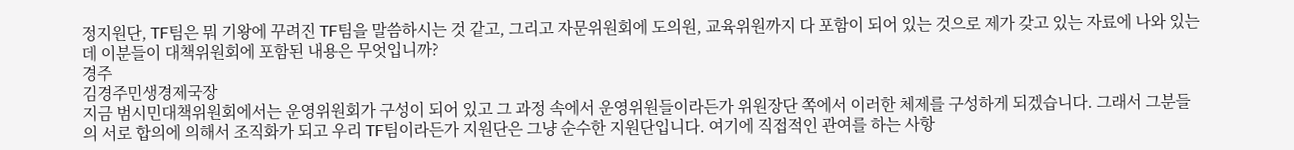정지원단, TF팀은 뭐 기왕에 꾸려진 TF팀을 말씀하시는 것 같고, 그리고 자문위원회에 도의원, 교육위원까지 다 포함이 되어 있는 것으로 제가 갖고 있는 자료에 나와 있는데 이분들이 대책위원회에 포함된 내용은 무엇입니까?
경주
김경주민생경제국장
지금 범시민대책위원회에서는 운영위원회가 구성이 되어 있고 그 과정 속에서 운영위원들이라든가 위원장단 쪽에서 이러한 체제를 구성하게 되겠습니다. 그래서 그분들의 서로 합의에 의해서 조직화가 되고 우리 TF팀이라든가 지원단은 그냥 순수한 지원단입니다. 여기에 직접적인 관여를 하는 사항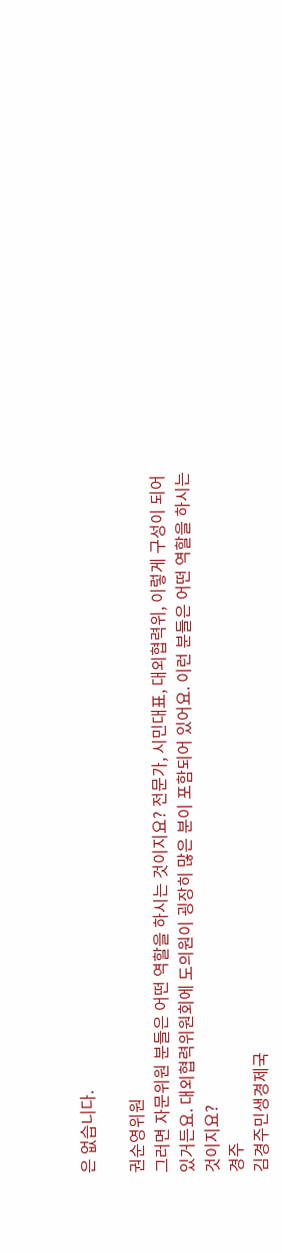은 없습니다.

권순영위원
그러면 자문위원 분들은 어떤 역할을 하시는 것이지요? 전문가, 시민대표, 대외협력위, 이렇게 구성이 되어 있거든요. 대외협력위원회에 도의원이 굉장히 많은 분이 포함되어 있어요. 이런 분들은 어떤 역할을 하시는 것이지요?
경주
김경주민생경제국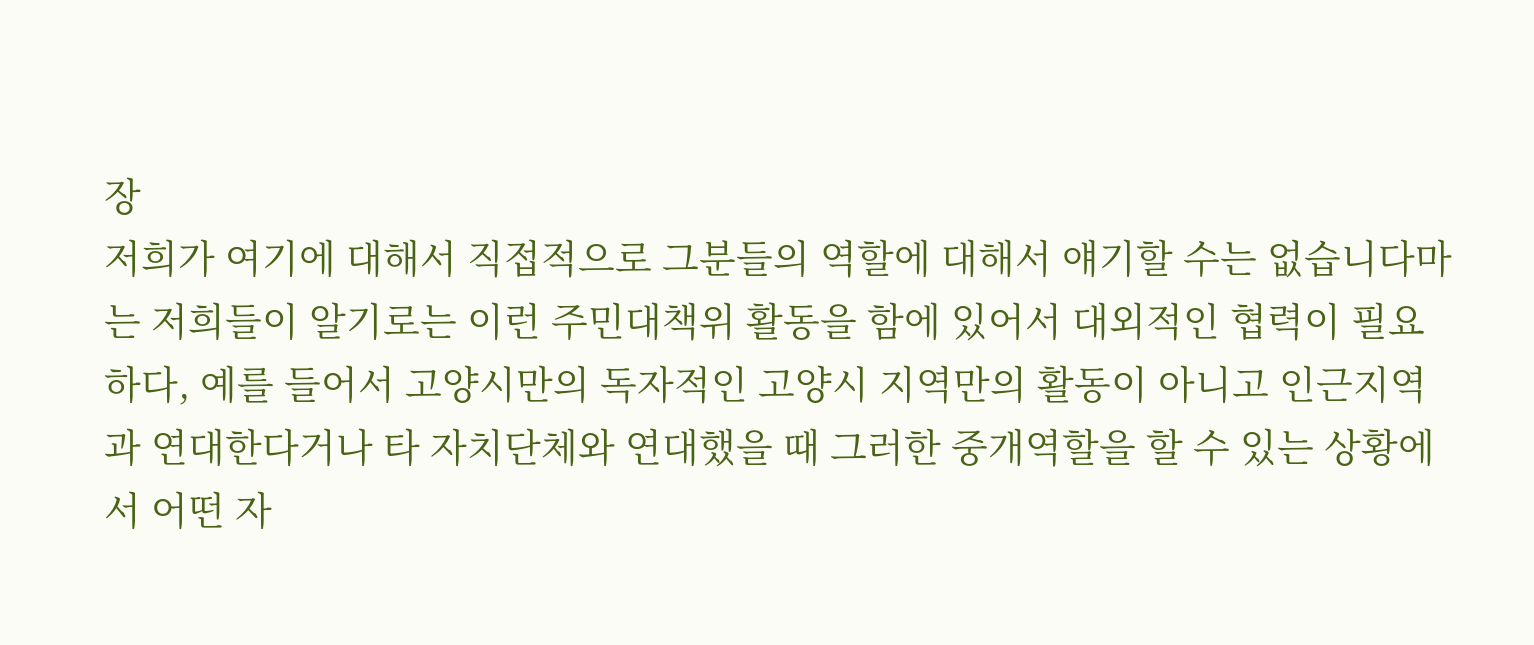장
저희가 여기에 대해서 직접적으로 그분들의 역할에 대해서 얘기할 수는 없습니다마는 저희들이 알기로는 이런 주민대책위 활동을 함에 있어서 대외적인 협력이 필요하다, 예를 들어서 고양시만의 독자적인 고양시 지역만의 활동이 아니고 인근지역과 연대한다거나 타 자치단체와 연대했을 때 그러한 중개역할을 할 수 있는 상황에서 어떤 자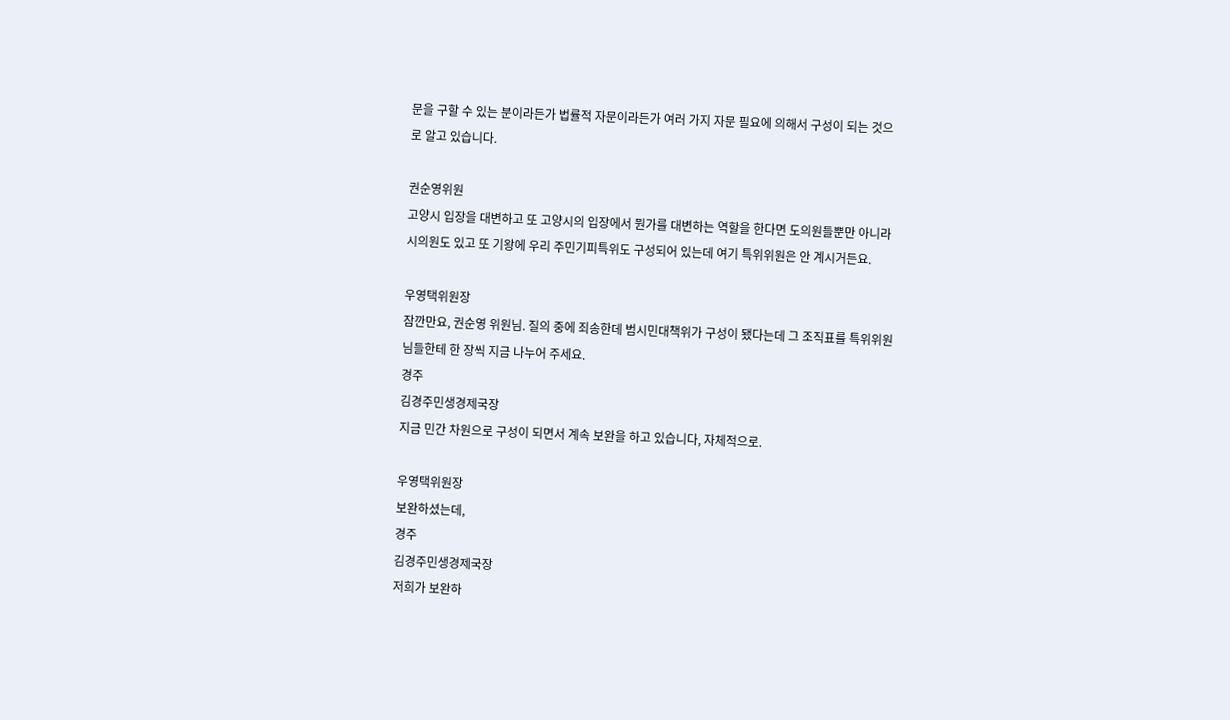문을 구할 수 있는 분이라든가 법률적 자문이라든가 여러 가지 자문 필요에 의해서 구성이 되는 것으로 알고 있습니다.

권순영위원
고양시 입장을 대변하고 또 고양시의 입장에서 뭔가를 대변하는 역할을 한다면 도의원들뿐만 아니라 시의원도 있고 또 기왕에 우리 주민기피특위도 구성되어 있는데 여기 특위위원은 안 계시거든요.

우영택위원장
잠깐만요, 권순영 위원님. 질의 중에 죄송한데 범시민대책위가 구성이 됐다는데 그 조직표를 특위위원님들한테 한 장씩 지금 나누어 주세요.
경주
김경주민생경제국장
지금 민간 차원으로 구성이 되면서 계속 보완을 하고 있습니다, 자체적으로.

우영택위원장
보완하셨는데,
경주
김경주민생경제국장
저희가 보완하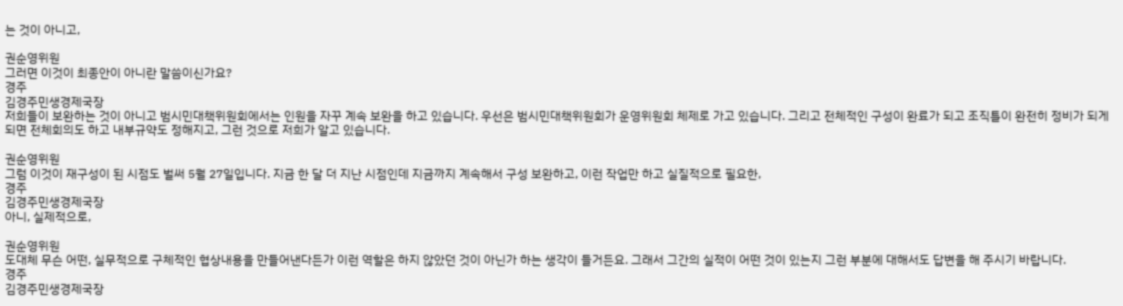는 것이 아니고,

권순영위원
그러면 이것이 최종안이 아니란 말씀이신가요?
경주
김경주민생경제국장
저희들이 보완하는 것이 아니고 범시민대책위원회에서는 인원을 자꾸 계속 보완을 하고 있습니다. 우선은 범시민대책위원회가 운영위원회 체제로 가고 있습니다. 그리고 전체적인 구성이 완료가 되고 조직틀이 완전히 정비가 되게 되면 전체회의도 하고 내부규약도 정해지고, 그런 것으로 저희가 알고 있습니다.

권순영위원
그럼 이것이 재구성이 된 시점도 벌써 5월 27일입니다. 지금 한 달 더 지난 시점인데 지금까지 계속해서 구성 보완하고, 이런 작업만 하고 실질적으로 필요한,
경주
김경주민생경제국장
아니, 실제적으로,

권순영위원
도대체 무슨 어떤, 실무적으로 구체적인 협상내용을 만들어낸다든가 이런 역할은 하지 않았던 것이 아닌가 하는 생각이 들거든요. 그래서 그간의 실적이 어떤 것이 있는지 그런 부분에 대해서도 답변을 해 주시기 바랍니다.
경주
김경주민생경제국장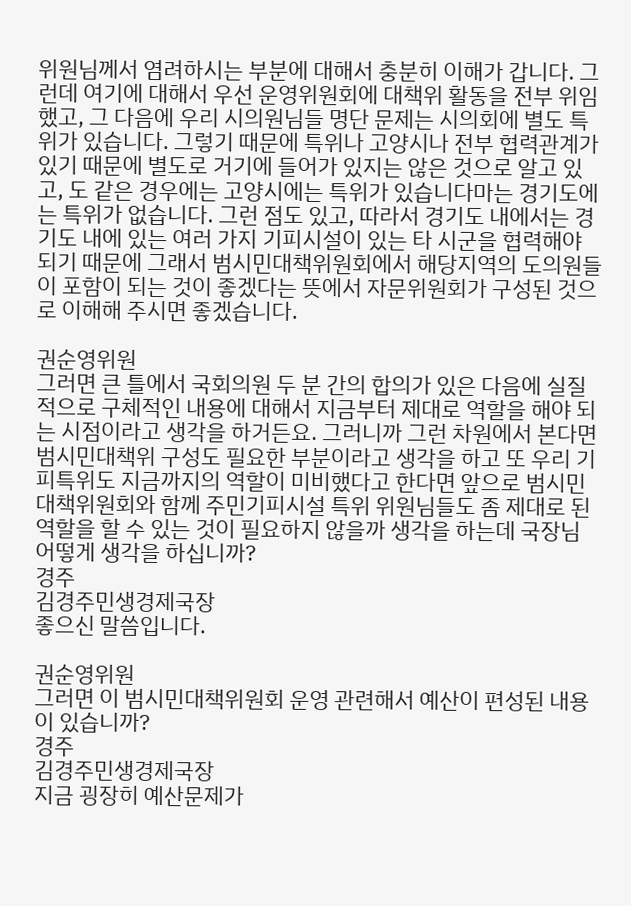위원님께서 염려하시는 부분에 대해서 충분히 이해가 갑니다. 그런데 여기에 대해서 우선 운영위원회에 대책위 활동을 전부 위임했고, 그 다음에 우리 시의원님들 명단 문제는 시의회에 별도 특위가 있습니다. 그렇기 때문에 특위나 고양시나 전부 협력관계가 있기 때문에 별도로 거기에 들어가 있지는 않은 것으로 알고 있고, 도 같은 경우에는 고양시에는 특위가 있습니다마는 경기도에는 특위가 없습니다. 그런 점도 있고, 따라서 경기도 내에서는 경기도 내에 있는 여러 가지 기피시설이 있는 타 시군을 협력해야 되기 때문에 그래서 범시민대책위원회에서 해당지역의 도의원들이 포함이 되는 것이 좋겠다는 뜻에서 자문위원회가 구성된 것으로 이해해 주시면 좋겠습니다.

권순영위원
그러면 큰 틀에서 국회의원 두 분 간의 합의가 있은 다음에 실질적으로 구체적인 내용에 대해서 지금부터 제대로 역할을 해야 되는 시점이라고 생각을 하거든요. 그러니까 그런 차원에서 본다면 범시민대책위 구성도 필요한 부분이라고 생각을 하고 또 우리 기피특위도 지금까지의 역할이 미비했다고 한다면 앞으로 범시민대책위원회와 함께 주민기피시설 특위 위원님들도 좀 제대로 된 역할을 할 수 있는 것이 필요하지 않을까 생각을 하는데 국장님 어떻게 생각을 하십니까?
경주
김경주민생경제국장
좋으신 말씀입니다.

권순영위원
그러면 이 범시민대책위원회 운영 관련해서 예산이 편성된 내용이 있습니까?
경주
김경주민생경제국장
지금 굉장히 예산문제가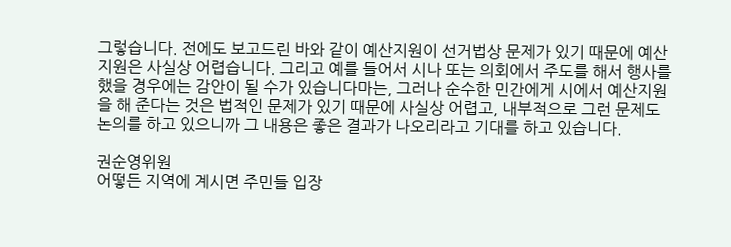그렇습니다. 전에도 보고드린 바와 같이 예산지원이 선거법상 문제가 있기 때문에 예산지원은 사실상 어렵습니다. 그리고 예를 들어서 시나 또는 의회에서 주도를 해서 행사를 했을 경우에는 감안이 될 수가 있습니다마는, 그러나 순수한 민간에게 시에서 예산지원을 해 준다는 것은 법적인 문제가 있기 때문에 사실상 어렵고, 내부적으로 그런 문제도 논의를 하고 있으니까 그 내용은 좋은 결과가 나오리라고 기대를 하고 있습니다.

권순영위원
어떻든 지역에 계시면 주민들 입장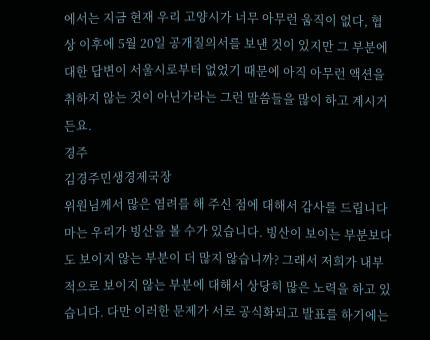에서는 지금 현재 우리 고양시가 너무 아무런 움직이 없다, 협상 이후에 5월 20일 공개질의서를 보낸 것이 있지만 그 부분에 대한 답변이 서울시로부터 없었기 때문에 아직 아무런 액션을 취하지 않는 것이 아닌가라는 그런 말씀들을 많이 하고 계시거든요.
경주
김경주민생경제국장
위원님께서 많은 염려를 해 주신 점에 대해서 감사를 드립니다마는 우리가 빙산을 볼 수가 있습니다. 빙산이 보이는 부분보다도 보이지 않는 부분이 더 많지 않습니까? 그래서 저희가 내부적으로 보이지 않는 부분에 대해서 상당히 많은 노력을 하고 있습니다. 다만 이러한 문제가 서로 공식화되고 발표를 하기에는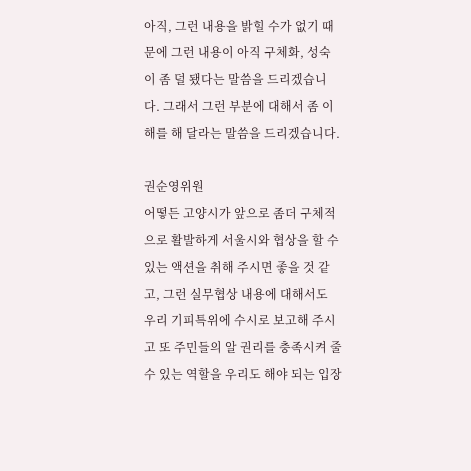아직, 그런 내용을 밝힐 수가 없기 때문에 그런 내용이 아직 구체화, 성숙이 좀 덜 됐다는 말씀을 드리겠습니다. 그래서 그런 부분에 대해서 좀 이해를 해 달라는 말씀을 드리겠습니다.

권순영위원
어떻든 고양시가 앞으로 좀더 구체적으로 활발하게 서울시와 협상을 할 수 있는 액션을 취해 주시면 좋을 것 같고, 그런 실무협상 내용에 대해서도 우리 기피특위에 수시로 보고해 주시고 또 주민들의 알 권리를 충족시켜 줄 수 있는 역할을 우리도 해야 되는 입장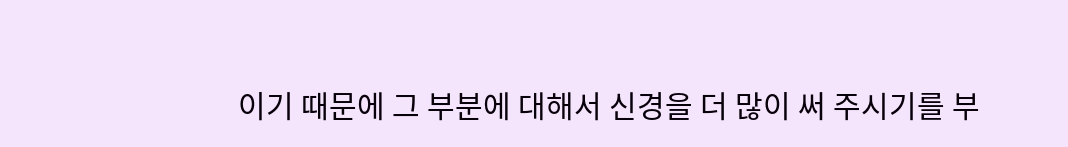이기 때문에 그 부분에 대해서 신경을 더 많이 써 주시기를 부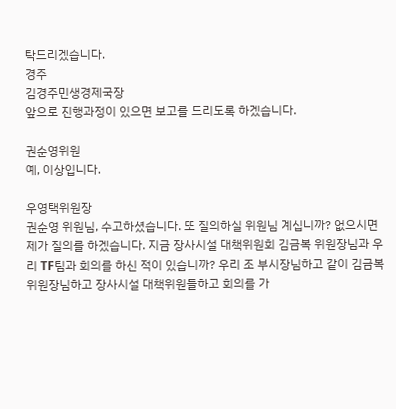탁드리겠습니다.
경주
김경주민생경제국장
앞으로 진행과정이 있으면 보고를 드리도록 하겠습니다.

권순영위원
예, 이상입니다.

우영택위원장
권순영 위원님, 수고하셨습니다. 또 질의하실 위원님 계십니까? 없으시면 제가 질의를 하겠습니다. 지금 장사시설 대책위원회 김금복 위원장님과 우리 TF팀과 회의를 하신 적이 있습니까? 우리 조 부시장님하고 같이 김금복 위원장님하고 장사시설 대책위원들하고 회의를 가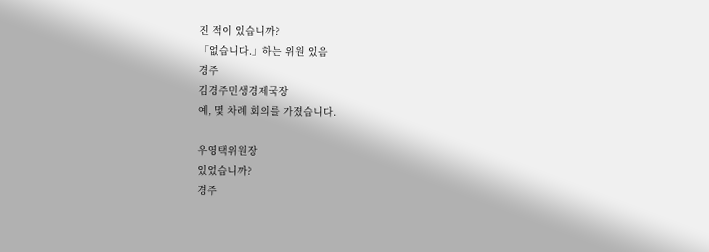진 적이 있습니까?
「없습니다.」하는 위원 있음
경주
김경주민생경제국장
예, 몇 차례 회의를 가졌습니다.

우영택위원장
있었습니까?
경주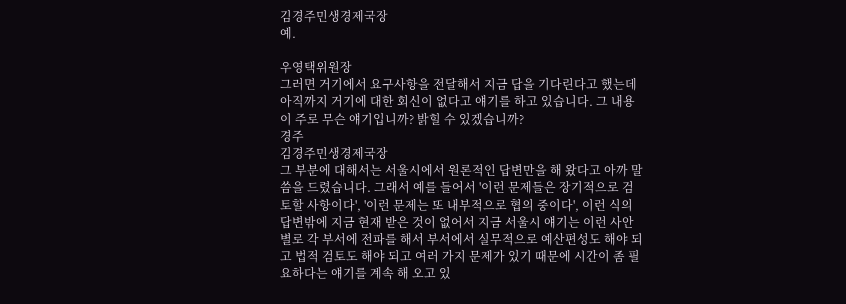김경주민생경제국장
예.

우영택위원장
그러면 거기에서 요구사항을 전달해서 지금 답을 기다린다고 했는데 아직까지 거기에 대한 회신이 없다고 얘기를 하고 있습니다. 그 내용이 주로 무슨 얘기입니까? 밝힐 수 있겠습니까?
경주
김경주민생경제국장
그 부분에 대해서는 서울시에서 원론적인 답변만을 해 왔다고 아까 말씀을 드렸습니다. 그래서 예를 들어서 '이런 문제들은 장기적으로 검토할 사항이다', '이런 문제는 또 내부적으로 협의 중이다', 이런 식의 답변밖에 지금 현재 받은 것이 없어서 지금 서울시 얘기는 이런 사안별로 각 부서에 전파를 해서 부서에서 실무적으로 예산편성도 해야 되고 법적 검토도 해야 되고 여러 가지 문제가 있기 때문에 시간이 좀 필요하다는 얘기를 계속 해 오고 있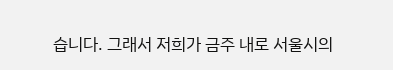습니다. 그래서 저희가 금주 내로 서울시의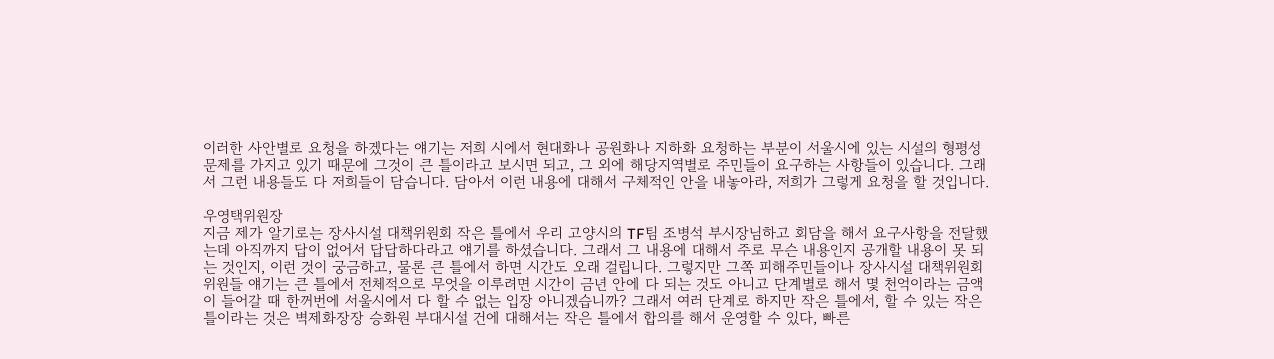이러한 사안별로 요청을 하겠다는 얘기는 저희 시에서 현대화나 공원화나 지하화 요청하는 부분이 서울시에 있는 시설의 형평성 문제를 가지고 있기 때문에 그것이 큰 틀이라고 보시면 되고, 그 외에 해당지역별로 주민들이 요구하는 사항들이 있습니다. 그래서 그런 내용들도 다 저희들이 담습니다. 담아서 이런 내용에 대해서 구체적인 안을 내놓아라, 저희가 그렇게 요청을 할 것입니다.

우영택위원장
지금 제가 알기로는 장사시설 대책위원회 작은 틀에서 우리 고양시의 TF팀 조병석 부시장님하고 회담을 해서 요구사항을 전달했는데 아직까지 답이 없어서 답답하다라고 얘기를 하셨습니다. 그래서 그 내용에 대해서 주로 무슨 내용인지 공개할 내용이 못 되는 것인지, 이런 것이 궁금하고, 물론 큰 틀에서 하면 시간도 오래 걸립니다. 그렇지만 그쪽 피해주민들이나 장사시설 대책위원회 위원들 얘기는 큰 틀에서 전체적으로 무엇을 이루려면 시간이 금년 안에 다 되는 것도 아니고 단계별로 해서 몇 천억이라는 금액이 들어갈 때 한꺼번에 서울시에서 다 할 수 없는 입장 아니겠습니까? 그래서 여러 단계로 하지만 작은 틀에서, 할 수 있는 작은 틀이라는 것은 벽제화장장 승화원 부대시설 건에 대해서는 작은 틀에서 합의를 해서 운영할 수 있다, 빠른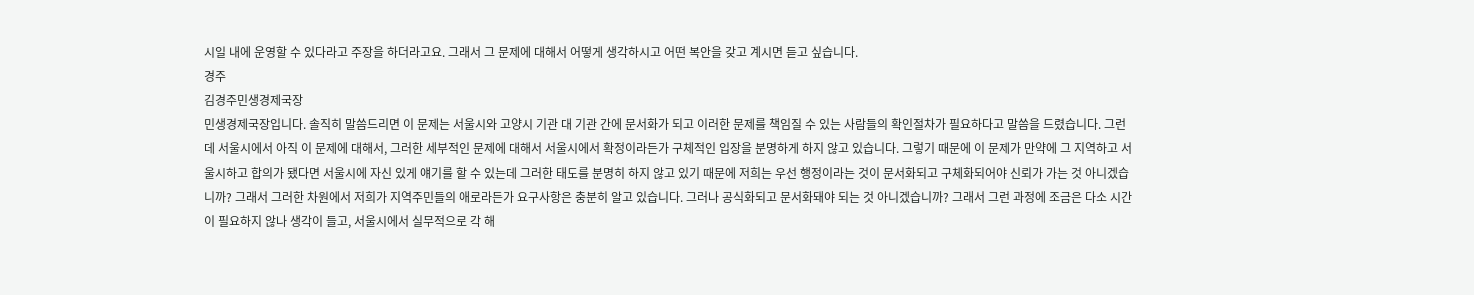시일 내에 운영할 수 있다라고 주장을 하더라고요. 그래서 그 문제에 대해서 어떻게 생각하시고 어떤 복안을 갖고 계시면 듣고 싶습니다.
경주
김경주민생경제국장
민생경제국장입니다. 솔직히 말씀드리면 이 문제는 서울시와 고양시 기관 대 기관 간에 문서화가 되고 이러한 문제를 책임질 수 있는 사람들의 확인절차가 필요하다고 말씀을 드렸습니다. 그런데 서울시에서 아직 이 문제에 대해서, 그러한 세부적인 문제에 대해서 서울시에서 확정이라든가 구체적인 입장을 분명하게 하지 않고 있습니다. 그렇기 때문에 이 문제가 만약에 그 지역하고 서울시하고 합의가 됐다면 서울시에 자신 있게 얘기를 할 수 있는데 그러한 태도를 분명히 하지 않고 있기 때문에 저희는 우선 행정이라는 것이 문서화되고 구체화되어야 신뢰가 가는 것 아니겠습니까? 그래서 그러한 차원에서 저희가 지역주민들의 애로라든가 요구사항은 충분히 알고 있습니다. 그러나 공식화되고 문서화돼야 되는 것 아니겠습니까? 그래서 그런 과정에 조금은 다소 시간이 필요하지 않나 생각이 들고, 서울시에서 실무적으로 각 해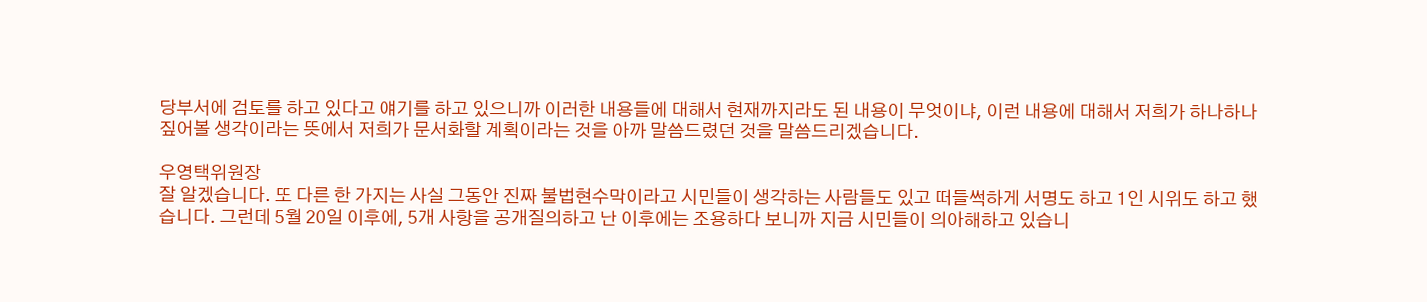당부서에 검토를 하고 있다고 얘기를 하고 있으니까 이러한 내용들에 대해서 현재까지라도 된 내용이 무엇이냐, 이런 내용에 대해서 저희가 하나하나 짚어볼 생각이라는 뜻에서 저희가 문서화할 계획이라는 것을 아까 말씀드렸던 것을 말씀드리겠습니다.

우영택위원장
잘 알겠습니다. 또 다른 한 가지는 사실 그동안 진짜 불법현수막이라고 시민들이 생각하는 사람들도 있고 떠들썩하게 서명도 하고 1인 시위도 하고 했습니다. 그런데 5월 20일 이후에, 5개 사항을 공개질의하고 난 이후에는 조용하다 보니까 지금 시민들이 의아해하고 있습니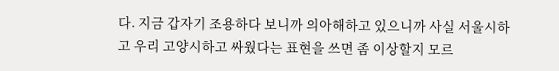다. 지금 갑자기 조용하다 보니까 의아해하고 있으니까 사실 서울시하고 우리 고양시하고 싸웠다는 표현을 쓰면 좀 이상할지 모르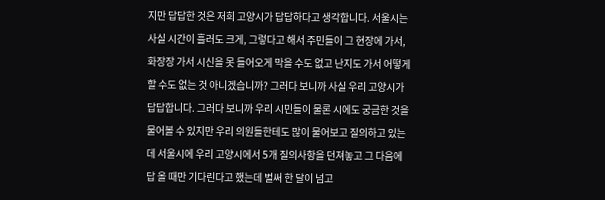지만 답답한 것은 저희 고양시가 답답하다고 생각합니다. 서울시는 사실 시간이 흘러도 크게, 그렇다고 해서 주민들이 그 현장에 가서, 화장장 가서 시신을 못 들어오게 막을 수도 없고 난지도 가서 어떻게 할 수도 없는 것 아니겠습니까? 그러다 보니까 사실 우리 고양시가 답답합니다. 그러다 보니까 우리 시민들이 물론 시에도 궁금한 것을 물어볼 수 있지만 우리 의원들한테도 많이 물어보고 질의하고 있는데 서울시에 우리 고양시에서 5개 질의사항을 던져놓고 그 다음에 답 올 때만 기다린다고 했는데 벌써 한 달이 넘고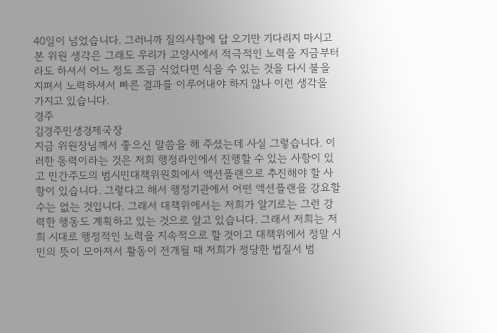40일이 넘었습니다. 그러니까 질의사항에 답 오기만 기다리지 마시고 본 위원 생각은 그래도 우리가 고양시에서 적극적인 노력을 지금부터라도 하셔서 어느 정도 조금 식었다면 식을 수 있는 것을 다시 불을 지펴서 노력하셔서 빠른 결과를 이루어내야 하지 않나 이런 생각을 가지고 있습니다.
경주
김경주민생경제국장
지금 위원장님께서 좋으신 말씀을 해 주셨는데 사실 그렇습니다. 이러한 동력이라는 것은 저희 행정라인에서 진행할 수 있는 사항이 있고 민간주도의 범시민대책위원회에서 액션플랜으로 추진해야 할 사항이 있습니다. 그렇다고 해서 행정기관에서 어떤 액션플랜을 강요할 수는 없는 것입니다. 그래서 대책위에서는 저희가 알기로는 그런 강력한 행동도 계획하고 있는 것으로 알고 있습니다. 그래서 저희는 저희 시대로 행정적인 노력을 지속적으로 할 것이고 대책위에서 정말 시민의 뜻이 모아져서 활동이 전개될 때 저희가 정당한 법질서 범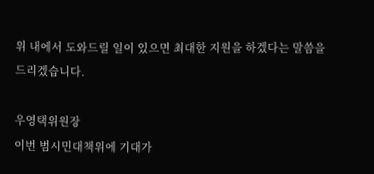위 내에서 도와드릴 일이 있으면 최대한 지원을 하겠다는 말씀을 드리겠습니다.

우영택위원장
이번 범시민대책위에 기대가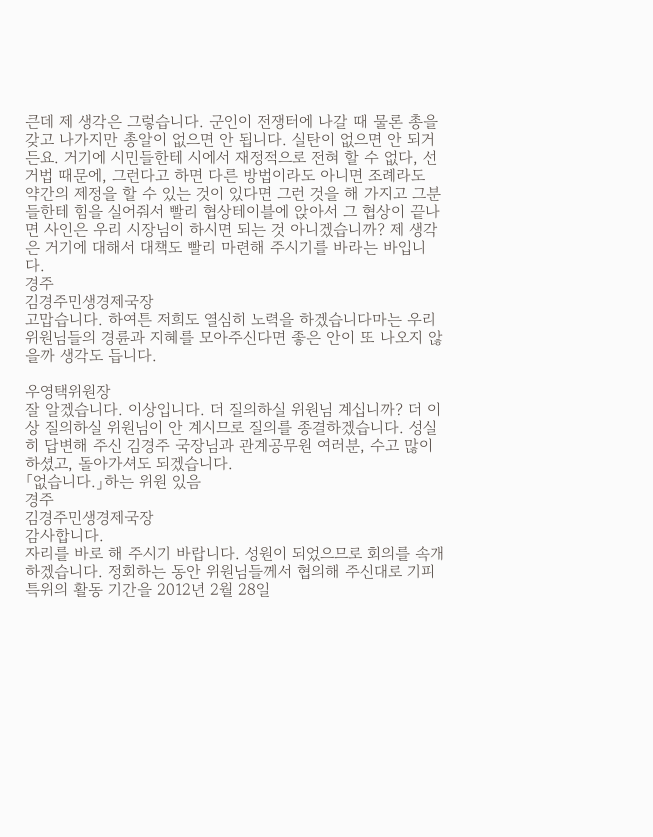큰데 제 생각은 그렇습니다. 군인이 전쟁터에 나갈 때 물론 총을 갖고 나가지만 총알이 없으면 안 됩니다. 실탄이 없으면 안 되거든요. 거기에 시민들한테 시에서 재정적으로 전혀 할 수 없다, 선거법 때문에, 그런다고 하면 다른 방법이라도 아니면 조례라도 약간의 제정을 할 수 있는 것이 있다면 그런 것을 해 가지고 그분들한테 힘을 실어줘서 빨리 협상테이블에 앉아서 그 협상이 끝나면 사인은 우리 시장님이 하시면 되는 것 아니겠습니까? 제 생각은 거기에 대해서 대책도 빨리 마련해 주시기를 바라는 바입니다.
경주
김경주민생경제국장
고맙습니다. 하여튼 저희도 열심히 노력을 하겠습니다마는 우리 위원님들의 경륜과 지혜를 모아주신다면 좋은 안이 또 나오지 않을까 생각도 듭니다.

우영택위원장
잘 알겠습니다. 이상입니다. 더 질의하실 위원님 계십니까? 더 이상 질의하실 위원님이 안 계시므로 질의를 종결하겠습니다. 성실히 답변해 주신 김경주 국장님과 관계공무원 여러분, 수고 많이 하셨고, 돌아가셔도 되겠습니다.
「없습니다.」하는 위원 있음
경주
김경주민생경제국장
감사합니다.
자리를 바로 해 주시기 바랍니다. 성원이 되었으므로 회의를 속개하겠습니다. 정회하는 동안 위원님들께서 협의해 주신대로 기피특위의 활동 기간을 2012년 2월 28일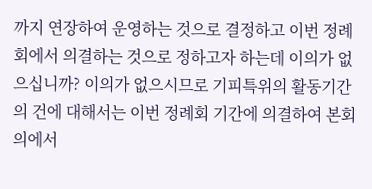까지 연장하여 운영하는 것으로 결정하고 이번 정례회에서 의결하는 것으로 정하고자 하는데 이의가 없으십니까? 이의가 없으시므로 기피특위의 활동기간의 건에 대해서는 이번 정례회 기간에 의결하여 본회의에서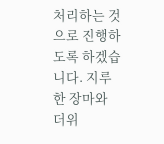처리하는 것으로 진행하도록 하겠습니다. 지루한 장마와 더위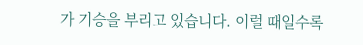가 기승을 부리고 있습니다. 이럴 때일수록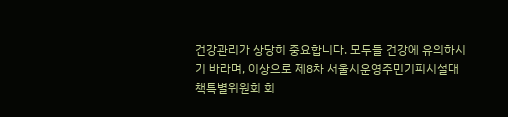건강관리가 상당히 중요합니다. 모두들 건강에 유의하시기 바라며, 이상으로 제8차 서울시운영주민기피시설대책특별위원회 회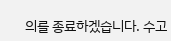의를 종료하겠습니다. 수고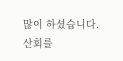많이 하셨습니다. 산회를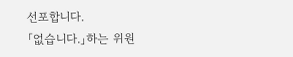선포합니다.
「없습니다.」하는 위원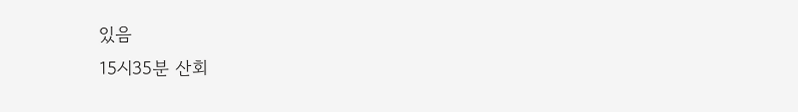있음
15시35분 산회